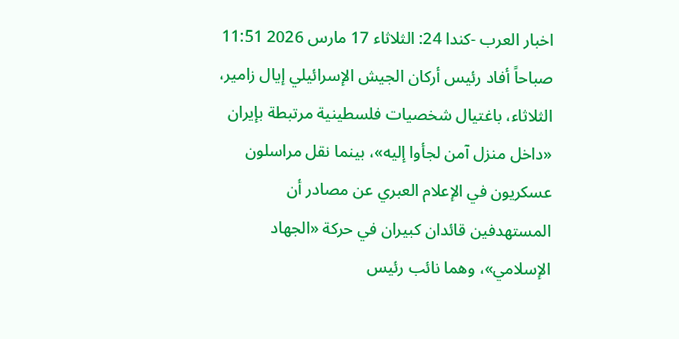اخبار العرب -كندا 24: الثلاثاء 17 مارس 2026 11:51 صباحاً أفاد رئيس أركان الجيش الإسرائيلي إيال زامير، الثلاثاء، باغتيال شخصيات فلسطينية مرتبطة بإيران «داخل منزل آمن لجأوا إليه»، بينما نقل مراسلون عسكريون في الإعلام العبري عن مصادر أن المستهدفين قائدان كبيران في حركة «الجهاد الإسلامي»، وهما نائب رئيس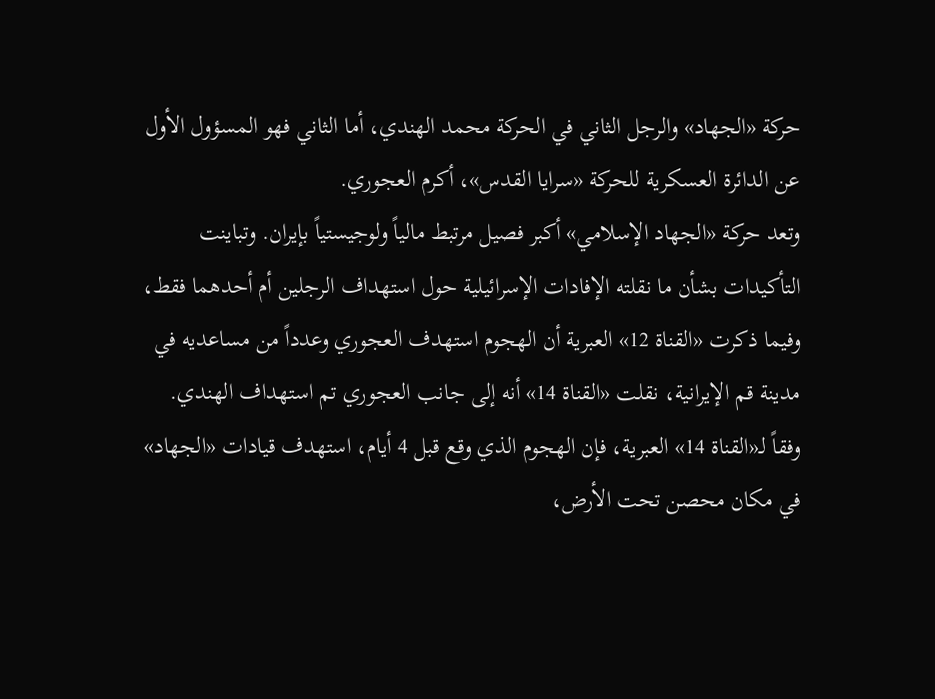حركة «الجهاد» والرجل الثاني في الحركة محمد الهندي، أما الثاني فهو المسؤول الأول عن الدائرة العسكرية للحركة «سرايا القدس»، أكرم العجوري.
وتعد حركة «الجهاد الإسلامي» أكبر فصيل مرتبط مالياً ولوجيستياً بإيران. وتباينت التأكيدات بشأن ما نقلته الإفادات الإسرائيلية حول استهداف الرجلين أم أحدهما فقط، وفيما ذكرت «القناة 12» العبرية أن الهجوم استهدف العجوري وعدداً من مساعديه في مدينة قم الإيرانية، نقلت «القناة 14» أنه إلى جانب العجوري تم استهداف الهندي.
وفقاً لـ«القناة 14» العبرية، فإن الهجوم الذي وقع قبل 4 أيام، استهدف قيادات «الجهاد» في مكان محصن تحت الأرض،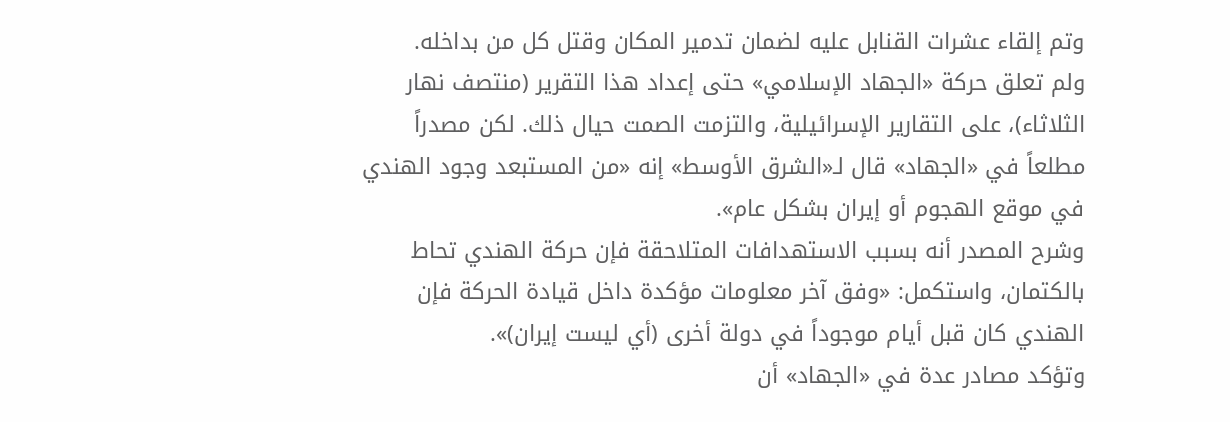وتم إلقاء عشرات القنابل عليه لضمان تدمير المكان وقتل كل من بداخله.
ولم تعلق حركة «الجهاد الإسلامي» حتى إعداد هذا التقرير (منتصف نهار الثلاثاء)، على التقارير الإسرائيلية، والتزمت الصمت حيال ذلك. لكن مصدراً مطلعاً في «الجهاد» قال لـ«الشرق الأوسط» إنه «من المستبعد وجود الهندي في موقع الهجوم أو إيران بشكل عام».
وشرح المصدر أنه بسبب الاستهدافات المتلاحقة فإن حركة الهندي تحاط بالكتمان، واستكمل: «وفق آخر معلومات مؤكدة داخل قيادة الحركة فإن الهندي كان قبل أيام موجوداً في دولة أخرى (أي ليست إيران)».
وتؤكد مصادر عدة في «الجهاد» أن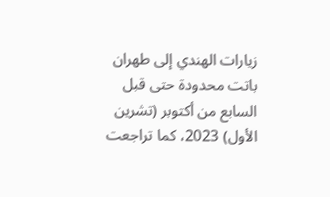زيارات الهندي إلى طهران باتت محدودة حتى قبل السابع من أكتوبر (تشرين الأول) 2023، كما تراجعت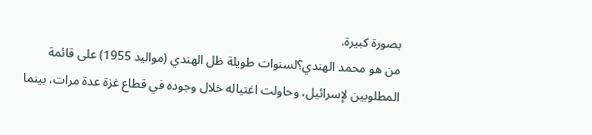بصورة كبيرة.
من هو محمد الهندي؟لسنوات طويلة ظل الهندي (مواليد 1955) على قائمة المطلوبين لإسرائيل، وحاولت اغتياله خلال وجوده في قطاع غزة عدة مرات، بينما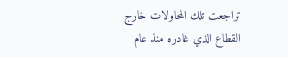تراجعت تلك المحاولات خارج القطاع الذي غادره منذ عام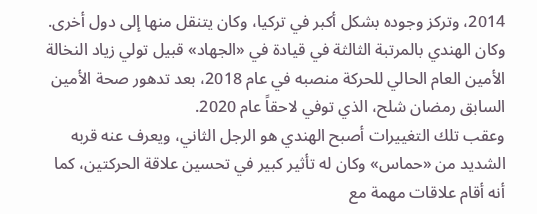2014، وتركز وجوده بشكل أكبر في تركيا، وكان يتنقل منها إلى دول أخرى.
وكان الهندي بالمرتبة الثالثة في قيادة في «الجهاد» قبيل تولي زياد النخالة الأمين العام الحالي للحركة منصبه في عام 2018، بعد تدهور صحة الأمين السابق رمضان شلح، الذي توفي لاحقاً عام 2020.
وعقب تلك التغييرات أصبح الهندي هو الرجل الثاني، ويعرف عنه قربه الشديد من «حماس» وكان له تأثير كبير في تحسين علاقة الحركتين، كما أنه أقام علاقات مهمة مع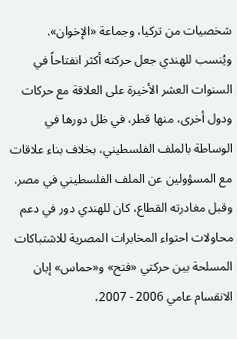شخصيات من تركيا، وجماعة «الإخوان».
ويُنسب للهندي جعل حركته أكثر انفتاحاً في السنوات العشر الأخيرة على العلاقة مع حركات ودول أخرى، منها قطر، في ظل دورها في الوساطة بالملف الفلسطيني، بخلاف بناء علاقات مع المسؤولين عن الملف الفلسطيني في مصر.
وقبل مغادرته القطاع، كان للهندي دور في دعم محاولات احتواء المخابرات المصرية للاشتباكات المسلحة بين حركتي «فتح» و«حماس» إبان الانقسام عامي 2006 - 2007،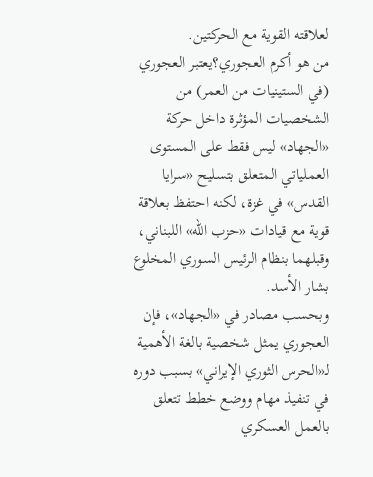لعلاقته القوية مع الحركتين.
من هو أكرم العجوري؟يعتبر العجوري (في الستينيات من العمر) من الشخصيات المؤثرة داخل حركة «الجهاد» ليس فقط على المستوى العملياتي المتعلق بتسليح «سرايا القدس» في غزة، لكنه احتفظ بعلاقة قوية مع قيادات «حزب الله» اللبناني، وقبلهما بنظام الرئيس السوري المخلوع بشار الأسد.
وبحسب مصادر في «الجهاد»، فإن العجوري يمثل شخصية بالغة الأهمية لـ«الحرس الثوري الإيراني» بسبب دوره في تنفيذ مهام ووضع خطط تتعلق بالعمل العسكري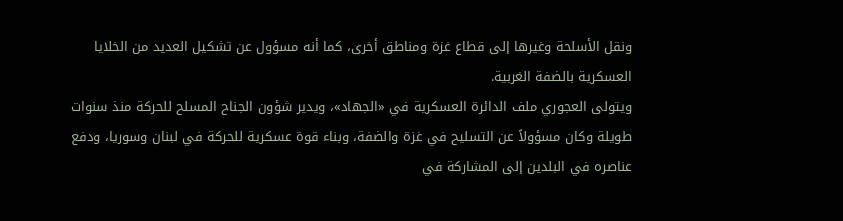ونقل الأسلحة وغيرها إلى قطاع غزة ومناطق أخرى، كما أنه مسؤول عن تشكيل العديد من الخلايا العسكرية بالضفة الغربية.
ويتولى العجوري ملف الدائرة العسكرية في «الجهاد»، ويدير شؤون الجناح المسلح للحركة منذ سنوات طويلة وكان مسؤولاً عن التسليح في غزة والضفة، وبناء قوة عسكرية للحركة في لبنان وسوريا، ودفع عناصره في البلدين إلى المشاركة في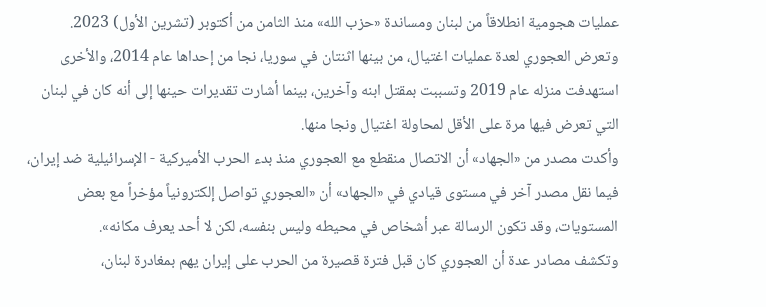عمليات هجومية انطلاقاً من لبنان ومساندة «حزب الله» منذ الثامن من أكتوبر (تشرين الأول) 2023.
وتعرض العجوري لعدة عمليات اغتيال، من بينها اثنتان في سوريا، نجا من إحداها عام 2014، والأخرى استهدفت منزله عام 2019 وتسببت بمقتل ابنه وآخرين، بينما أشارت تقديرات حينها إلى أنه كان في لبنان التي تعرض فيها مرة على الأقل لمحاولة اغتيال ونجا منها.
وأكدت مصدر من «الجهاد» أن الاتصال منقطع مع العجوري منذ بدء الحرب الأميركية - الإسرائيلية ضد إيران، فيما نقل مصدر آخر في مستوى قيادي في «الجهاد» أن «العجوري تواصل إلكترونياً مؤخراً مع بعض المستويات، وقد تكون الرسالة عبر أشخاص في محيطه وليس بنفسه، لكن لا أحد يعرف مكانه».
وتكشف مصادر عدة أن العجوري كان قبل فترة قصيرة من الحرب على إيران يهم بمغادرة لبنان،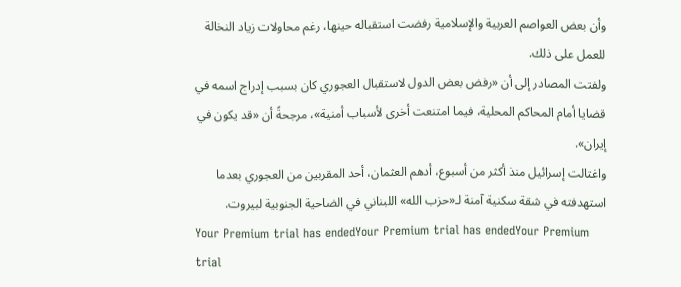وأن بعض العواصم العربية والإسلامية رفضت استقباله حينها، رغم محاولات زياد النخالة للعمل على ذلك.
ولفتت المصادر إلى أن «رفض بعض الدول لاستقبال العجوري كان بسبب إدراج اسمه في قضايا أمام المحاكم المحلية، فيما امتنعت أخرى لأسباب أمنية»، مرجحةً أن «قد يكون في إيران».
واغتالت إسرائيل منذ أكثر من أسبوع، أدهم العثمان، أحد المقربين من العجوري بعدما استهدفته في شقة سكنية آمنة لـ«حزب الله» اللبناني في الضاحية الجنوبية لبيروت.
Your Premium trial has endedYour Premium trial has endedYour Premium trial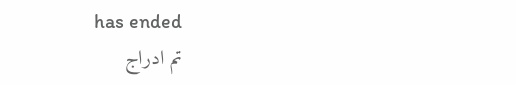has ended
تم ادراج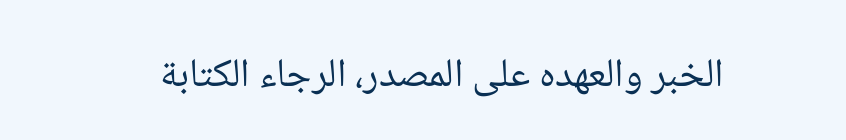الخبر والعهده على المصدر، الرجاء الكتابة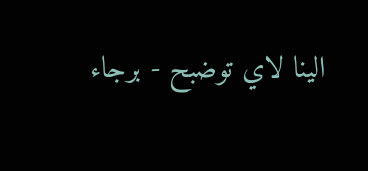الينا لاي توضبح - برجاء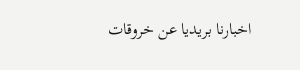اخبارنا بريديا عن خروقات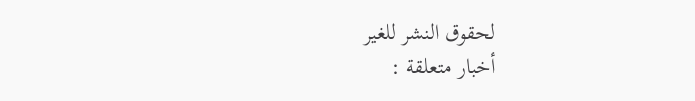لحقوق النشر للغير
أخبار متعلقة :